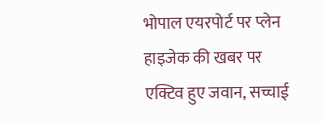भोपाल एयरपोर्ट पर प्लेन हाइजेक की खबर पर एक्टिव हुए जवान, सच्चाई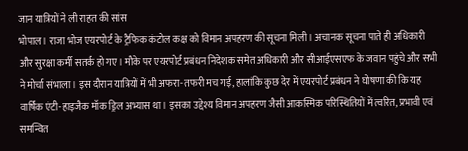जान यात्रियों ने ली राहत की सांस
भोपाल। राजा भोज एयरपोर्ट के ट्रैफिक कंटोल कक्ष को विमान अपहरण की सूचना मिली। अचानक सूचना पाते ही अधिकारी और सुरक्षा कर्मी सतर्क हो गए। मौके पर एयरपोर्ट प्रबंधन निदेशक समेत अधिकारी और सीआईएसएफ के जवान पहुंचे और सभी ने मोर्चा संभाला। इस दौरान यात्रियों में भी अफरा-तफरी मच गई, हालांकि कुछ देर में एयरपोर्ट प्रबंधन ने घोषणा की कि यह वार्षिक एंटी-हाइजैक मॉक ड्रिल अभ्यास था। इसका उद्देश्य विमान अपहरण जैसी आकस्मिक परिस्थितियों में त्वरित, प्रभावी एवं समन्वित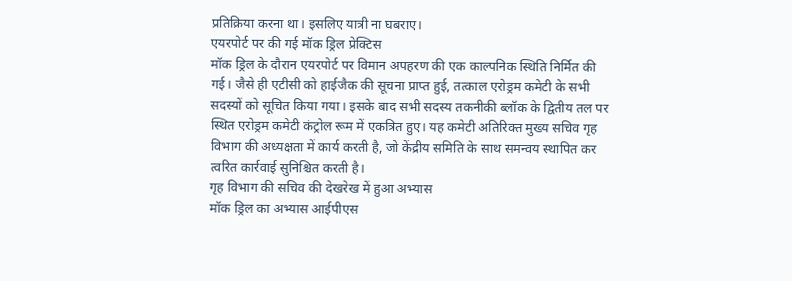प्रतिक्रिया करना था। इसलिए यात्री ना घबराए।
एयरपोर्ट पर की गई मॉक ड्रिल प्रेक्टिस
मॉक ड्रिल के दौरान एयरपोर्ट पर विमान अपहरण की एक काल्पनिक स्थिति निर्मित की गई। जैसे ही एटीसी को हाईजैक की सूचना प्राप्त हुई, तत्काल एरोड्रम कमेटी के सभी सदस्यों को सूचित किया गया। इसके बाद सभी सदस्य तकनीकी ब्लॉक के द्वितीय तल पर स्थित एरोड्रम कमेटी कंट्रोल रूम में एकत्रित हुए। यह कमेटी अतिरिक्त मुख्य सचिव गृह विभाग की अध्यक्षता में कार्य करती है, जो केंद्रीय समिति के साथ समन्वय स्थापित कर त्वरित कार्रवाई सुनिश्चित करती है।
गृह विभाग की सचिव की देखरेख में हुआ अभ्यास
मॉक ड्रिल का अभ्यास आईपीएस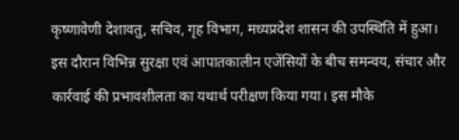कृष्णावेणी देशावतु, सचिव, गृह विभाग, मध्यप्रदेश शासन की उपस्थिति में हुआ। इस दौरान विभिन्न सुरक्षा एवं आपातकालीन एजेंसियों के बीच समन्वय, संचार और कार्रवाई की प्रभावशीलता का यथार्थ परीक्षण किया गया। इस मौके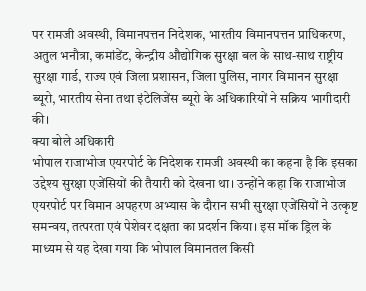पर रामजी अवस्थी, विमानपत्तन निदेशक, भारतीय विमानपत्तन प्राधिकरण, अतुल भनौत्रा, कमांडेंट, केन्द्रीय औद्योगिक सुरक्षा बल के साथ-साथ राष्ट्रीय सुरक्षा गार्ड, राज्य एवं जिला प्रशासन, जिला पुलिस, नागर विमानन सुरक्षा ब्यूरो, भारतीय सेना तथा इंटेलिजेंस ब्यूरो के अधिकारियों ने सक्रिय भागीदारी की।
क्या बोले अधिकारी
भोपाल राजाभोज एयरपोर्ट के निदेशक रामजी अवस्थी का कहना है कि इसका उद्देश्य सुरक्षा एजेंसियों की तैयारी को देखना था। उन्होंने कहा कि राजाभोज एयरपोर्ट पर विमान अपहरण अभ्यास के दौरान सभी सुरक्षा एजेंसियों ने उत्कृष्ट समन्वय, तत्परता एवं पेशेवर दक्षता का प्रदर्शन किया। इस मॉक ड्रिल के माध्यम से यह देखा गया कि भोपाल विमानतल किसी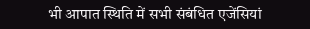भी आपात स्थिति में सभी संबंधित एजेंसियां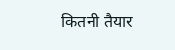कितनी तैयार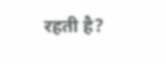रहती है?